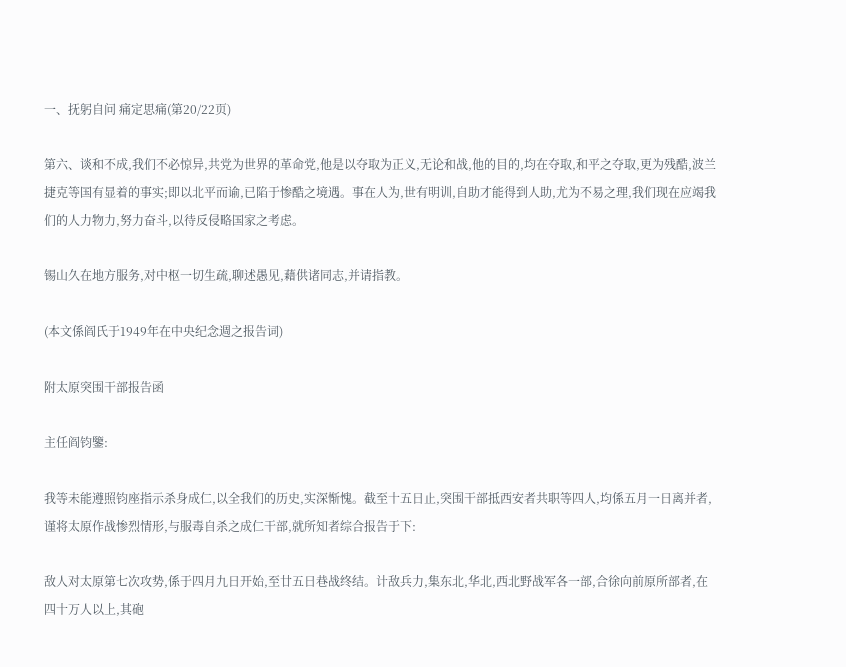一、抚躬自问 痛定思痛(第20/22页)

第六、谈和不成,我们不必惊异,共党为世界的革命党,他是以夺取为正义,无论和战,他的目的,均在夺取,和平之夺取,更为残酷,波兰捷克等国有显着的事实;即以北平而谕,已陷于惨酷之境遇。事在人为,世有明训,自助才能得到人助,尤为不易之理,我们现在应竭我们的人力物力,努力奋斗,以待反侵略国家之考虑。

锡山久在地方服务,对中枢一切生疏,聊述愚见,藉供诸同志,并请指教。

(本文係阎氏于1949年在中央纪念週之报告词)

附太原突围干部报告函

主任阎钧鑒:

我等未能遵照钧座指示杀身成仁,以全我们的历史,实深惭愧。截至十五日止,突围干部抵西安者共职等四人,均係五月一日离并者,谨将太原作战惨烈情形,与服毒自杀之成仁干部,就所知者综合报告于下:

敌人对太原第七次攻势,係于四月九日开始,至廿五日巷战终结。计敌兵力,集东北,华北,西北野战军各一部,合徐向前原所部者,在四十万人以上,其砲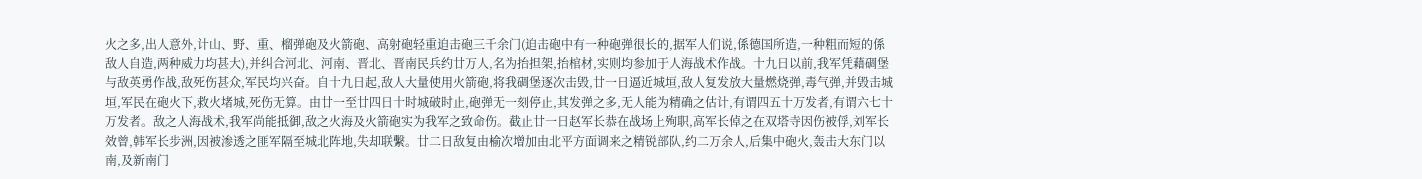火之多,出人意外,计山、野、重、榴弹砲及火箭砲、高射砲轻重迫击砲三千余门(迫击砲中有一种砲弹很长的,据军人们说,係德国所造,一种粗而短的係敌人自造,两种威力均甚大),并纠合河北、河南、晋北、晋南民兵约廿万人,名为抬担架,抬棺材,实则均参加于人海战术作战。十九日以前,我军凭藉碉堡与敌英勇作战,敌死伤甚众,军民均兴奋。自十九日起,敌人大量使用火箭砲,将我碉堡逐次击毁,廿一日逼近城垣,敌人复发放大量燃烧弹,毒气弹,并毁击城垣,军民在砲火下,救火堵城,死伤无算。由廿一至廿四日十时城破时止,砲弹无一刻停止,其发弹之多,无人能为精确之估计,有谓四五十万发者,有谓六七十万发者。敌之人海战术,我军尚能抵御,敌之火海及火箭砲实为我军之致命伤。截止廿一日赵军长恭在战场上殉职,高军长倬之在双塔寺因伤被俘,刘军长效曾,韩军长步洲,因被渗透之匪军隔至城北阵地,失却联繫。廿二日敌复由榆次增加由北平方面调来之精锐部队,约二万余人,后集中砲火,轰击大东门以南,及新南门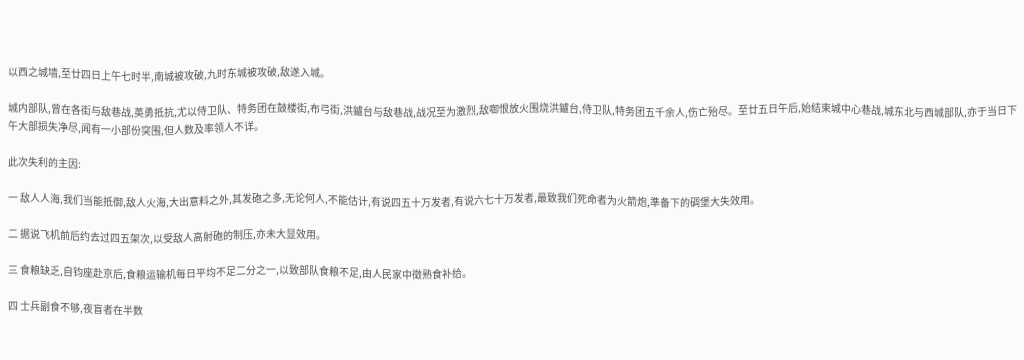以西之城墙,至廿四日上午七时半,南城被攻破,九时东城被攻破,敌遂入城。

城内部队,曾在各街与敌巷战,英勇抵抗,尤以侍卫队、特务团在鼓楼街,布弓街,洪鑪台与敌巷战,战况至为激烈,敌啣恨放火围烧洪鑪台,侍卫队,特务团五千余人,伤亡殆尽。至廿五日午后,始结束城中心巷战,城东北与西城部队,亦于当日下午大部损失净尽,闻有一小部份突围,但人数及率领人不详。

此次失利的主因:

一 敌人人海,我们当能抵御,敌人火海,大出意料之外,其发砲之多,无论何人,不能估计,有说四五十万发者,有说六七十万发者,最致我们死命者为火箭炮,準备下的碉堡大失效用。

二 据说飞机前后约去过四五架次,以受敌人高射砲的制压,亦未大显效用。

三 食粮缺乏,自钧座赴京后,食粮运输机每日平均不足二分之一,以致部队食粮不足,由人民家中徵熟食补给。

四 士兵副食不够,夜盲者在半数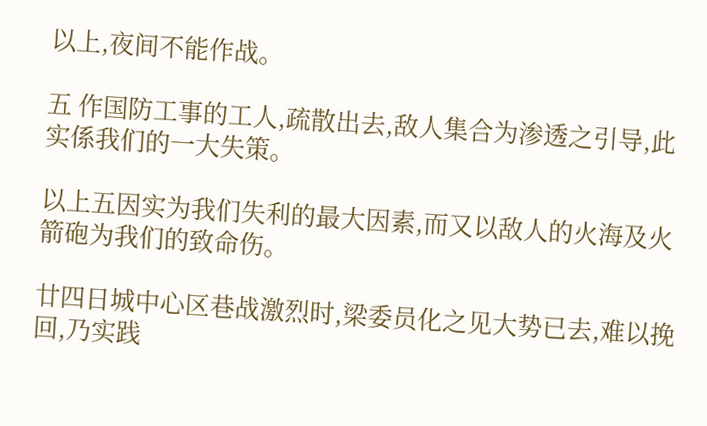以上,夜间不能作战。

五 作国防工事的工人,疏散出去,敌人集合为渗透之引导,此实係我们的一大失策。

以上五因实为我们失利的最大因素,而又以敌人的火海及火箭砲为我们的致命伤。

廿四日城中心区巷战激烈时,梁委员化之见大势已去,难以挽回,乃实践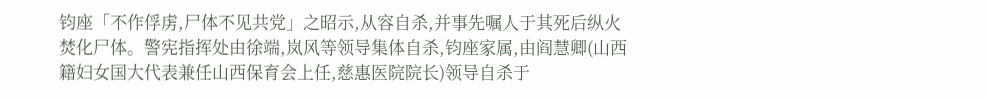钧座「不作俘虏,尸体不见共党」之昭示,从容自杀,并事先嘱人于其死后纵火焚化尸体。警宪指挥处由徐端,岚风等领导集体自杀,钧座家属,由阎慧卿(山西籍妇女国大代表兼任山西保育会上任,慈惠医院院长)领导自杀于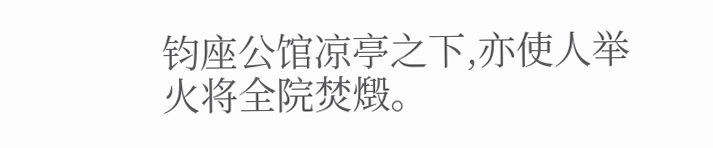钧座公馆凉亭之下,亦使人举火将全院焚燬。